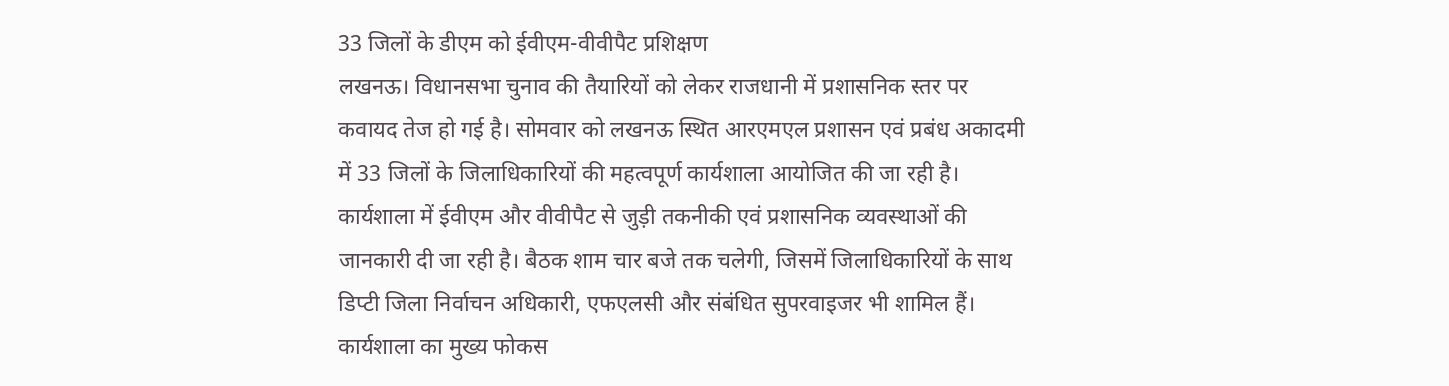33 जिलों के डीएम को ईवीएम-वीवीपैट प्रशिक्षण
लखनऊ। विधानसभा चुनाव की तैयारियों को लेकर राजधानी में प्रशासनिक स्तर पर कवायद तेज हो गई है। सोमवार को लखनऊ स्थित आरएमएल प्रशासन एवं प्रबंध अकादमी में 33 जिलों के जिलाधिकारियों की महत्वपूर्ण कार्यशाला आयोजित की जा रही है। कार्यशाला में ईवीएम और वीवीपैट से जुड़ी तकनीकी एवं प्रशासनिक व्यवस्थाओं की जानकारी दी जा रही है। बैठक शाम चार बजे तक चलेगी, जिसमें जिलाधिकारियों के साथ डिप्टी जिला निर्वाचन अधिकारी, एफएलसी और संबंधित सुपरवाइजर भी शामिल हैं।
कार्यशाला का मुख्य फोकस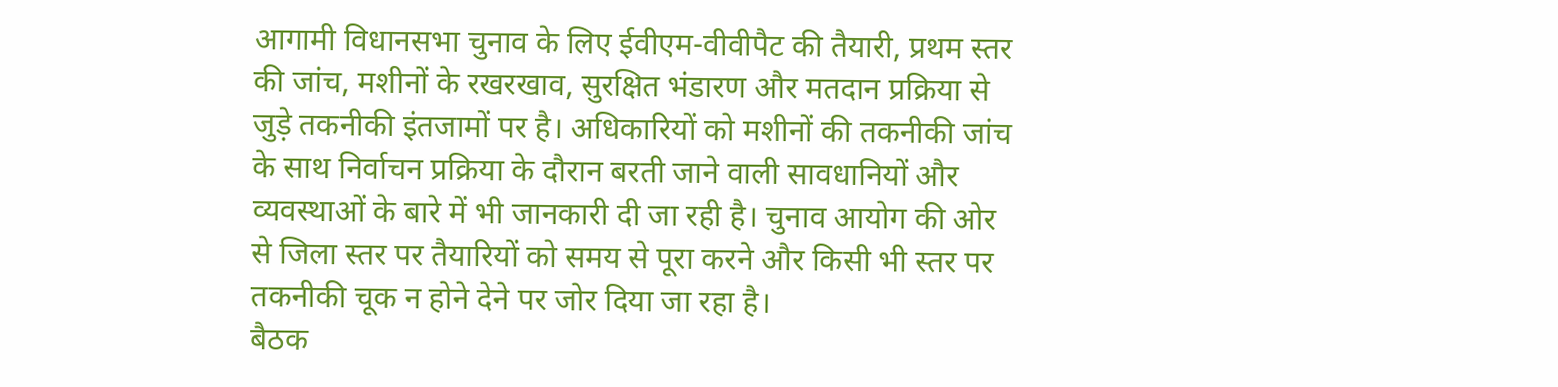आगामी विधानसभा चुनाव के लिए ईवीएम-वीवीपैट की तैयारी, प्रथम स्तर की जांच, मशीनों के रखरखाव, सुरक्षित भंडारण और मतदान प्रक्रिया से जुड़े तकनीकी इंतजामों पर है। अधिकारियों को मशीनों की तकनीकी जांच के साथ निर्वाचन प्रक्रिया के दौरान बरती जाने वाली सावधानियों और व्यवस्थाओं के बारे में भी जानकारी दी जा रही है। चुनाव आयोग की ओर से जिला स्तर पर तैयारियों को समय से पूरा करने और किसी भी स्तर पर तकनीकी चूक न होने देने पर जोर दिया जा रहा है।
बैठक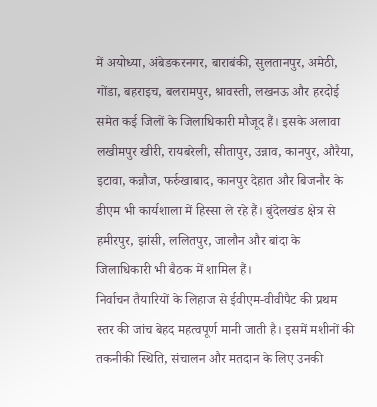में अयोध्या, अंबेडकरनगर, बाराबंकी, सुलतानपुर, अमेठी, गोंडा, बहराइच, बलरामपुर, श्रावस्ती, लखनऊ और हरदोई समेत कई जिलों के जिलाधिकारी मौजूद हैं। इसके अलावा लखीमपुर खीरी, रायबरेली, सीतापुर, उन्नाव, कानपुर, औरैया, इटावा, कन्नौज, फर्रुखाबाद, कानपुर देहात और बिजनौर के डीएम भी कार्यशाला में हिस्सा ले रहे हैं। बुंदेलखंड क्षेत्र से हमीरपुर, झांसी, ललितपुर, जालौन और बांदा के जिलाधिकारी भी बैठक में शामिल हैं।
निर्वाचन तैयारियों के लिहाज से ईवीएम-वीवीपैट की प्रथम स्तर की जांच बेहद महत्वपूर्ण मानी जाती है। इसमें मशीनों की तकनीकी स्थिति, संचालन और मतदान के लिए उनकी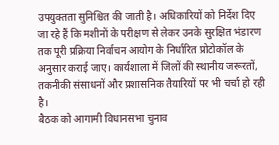उपयुक्तता सुनिश्चित की जाती है। अधिकारियों को निर्देश दिए जा रहे हैं कि मशीनों के परीक्षण से लेकर उनके सुरक्षित भंडारण तक पूरी प्रक्रिया निर्वाचन आयोग के निर्धारित प्रोटोकॉल के अनुसार कराई जाए। कार्यशाला में जिलों की स्थानीय जरूरतों, तकनीकी संसाधनों और प्रशासनिक तैयारियों पर भी चर्चा हो रही है।
बैठक को आगामी विधानसभा चुनाव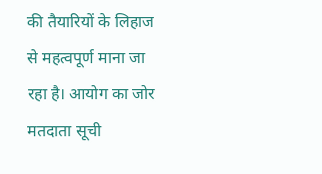की तैयारियों के लिहाज से महत्वपूर्ण माना जा रहा है। आयोग का जोर मतदाता सूची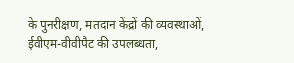के पुनरीक्षण, मतदान केंद्रों की व्यवस्थाओं, ईवीएम-वीवीपैट की उपलब्धता,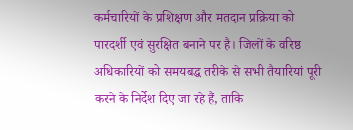कर्मचारियों के प्रशिक्षण और मतदान प्रक्रिया को पारदर्शी एवं सुरक्षित बनाने पर है। जिलों के वरिष्ठ अधिकारियों को समयबद्ध तरीके से सभी तैयारियां पूरी करने के निर्देश दिए जा रहे हैं, ताकि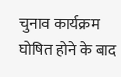चुनाव कार्यक्रम घोषित होने के बाद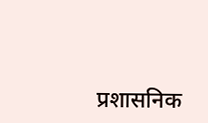प्रशासनिक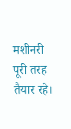मशीनरी पूरी तरह तैयार रहे।